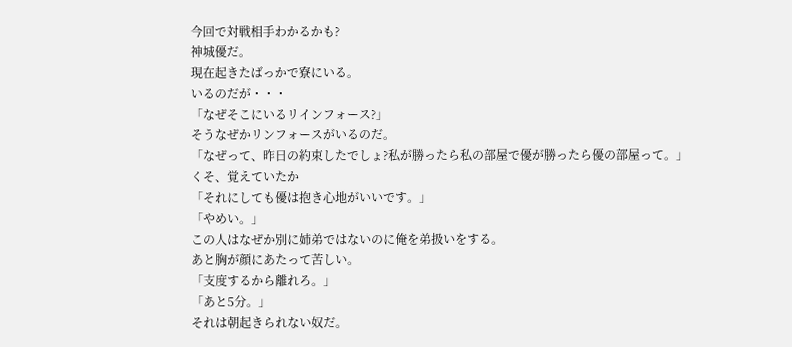今回で対戦相手わかるかも?
神城優だ。
現在起きたばっかで寮にいる。
いるのだが・・・
「なぜそこにいるリインフォース?」
そうなぜかリンフォースがいるのだ。
「なぜって、昨日の約束したでしょ?私が勝ったら私の部屋で優が勝ったら優の部屋って。」
くそ、覚えていたか
「それにしても優は抱き心地がいいです。」
「やめい。」
この人はなぜか別に姉弟ではないのに俺を弟扱いをする。
あと胸が顔にあたって苦しい。
「支度するから離れろ。」
「あと5分。」
それは朝起きられない奴だ。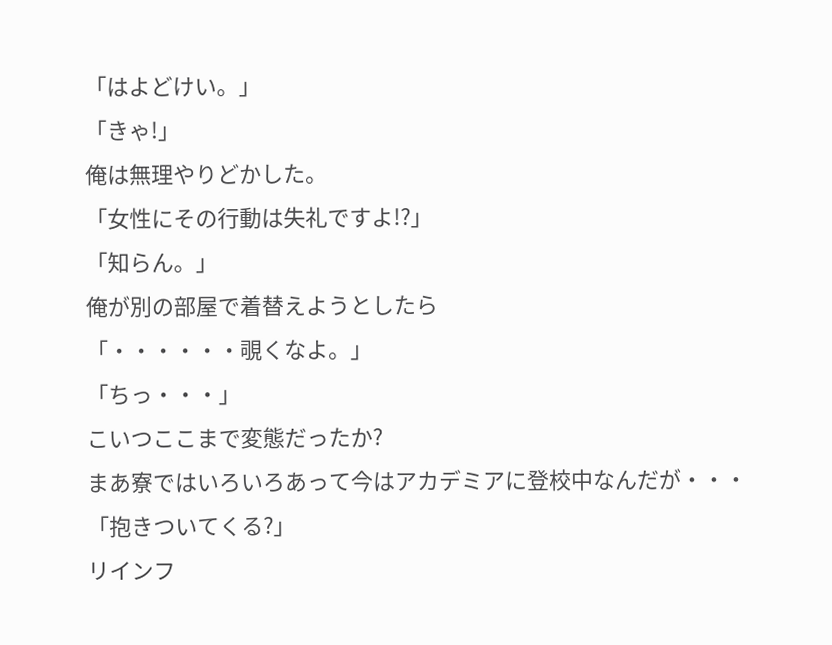「はよどけい。」
「きゃ!」
俺は無理やりどかした。
「女性にその行動は失礼ですよ!?」
「知らん。」
俺が別の部屋で着替えようとしたら
「・・・・・・覗くなよ。」
「ちっ・・・」
こいつここまで変態だったか?
まあ寮ではいろいろあって今はアカデミアに登校中なんだが・・・
「抱きついてくる?」
リインフ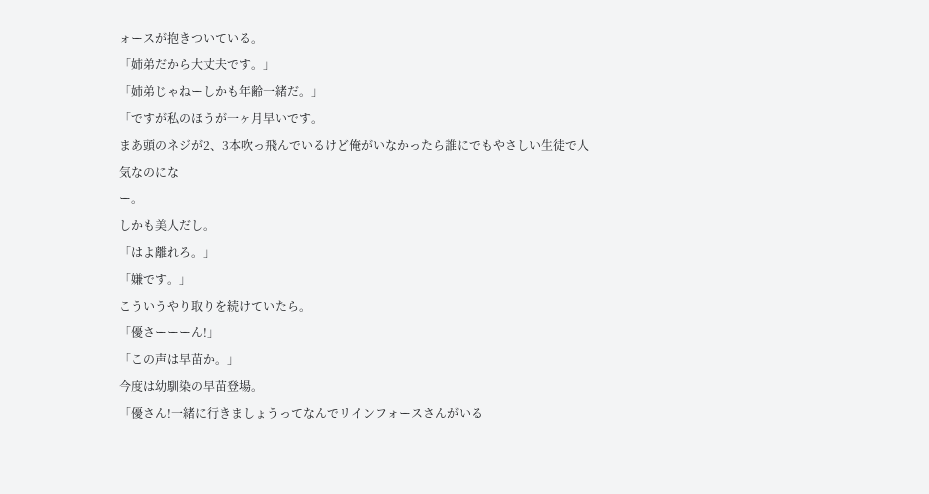ォースが抱きついている。
「姉弟だから大丈夫です。」
「姉弟じゃねーしかも年齢一緒だ。」
「ですが私のほうが一ヶ月早いです。
まあ頭のネジが2、3本吹っ飛んでいるけど俺がいなかったら誰にでもやさしい生徒で人気なのにな
ー。
しかも美人だし。
「はよ離れろ。」
「嫌です。」
こういうやり取りを続けていたら。
「優さーーーん!」
「この声は早苗か。」
今度は幼馴染の早苗登場。
「優さん!一緒に行きましょうってなんでリインフォースさんがいる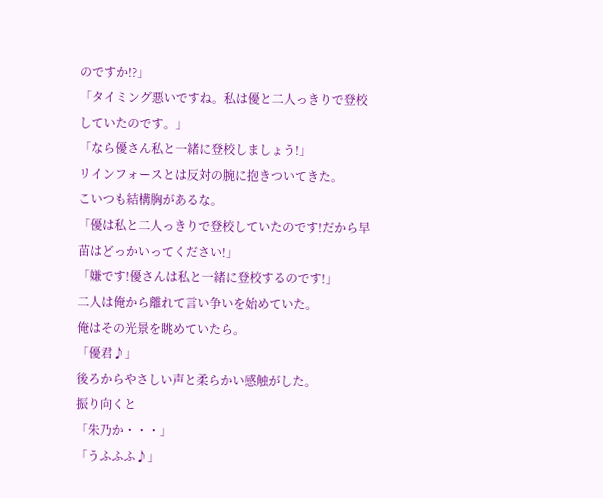のですか!?」
「タイミング悪いですね。私は優と二人っきりで登校していたのです。」
「なら優さん私と一緒に登校しましょう!」
リインフォースとは反対の腕に抱きついてきた。
こいつも結構胸があるな。
「優は私と二人っきりで登校していたのです!だから早苗はどっかいってください!」
「嫌です!優さんは私と一緒に登校するのです!」
二人は俺から離れて言い争いを始めていた。
俺はその光景を眺めていたら。
「優君♪」
後ろからやさしい声と柔らかい感触がした。
振り向くと
「朱乃か・・・」
「うふふふ♪」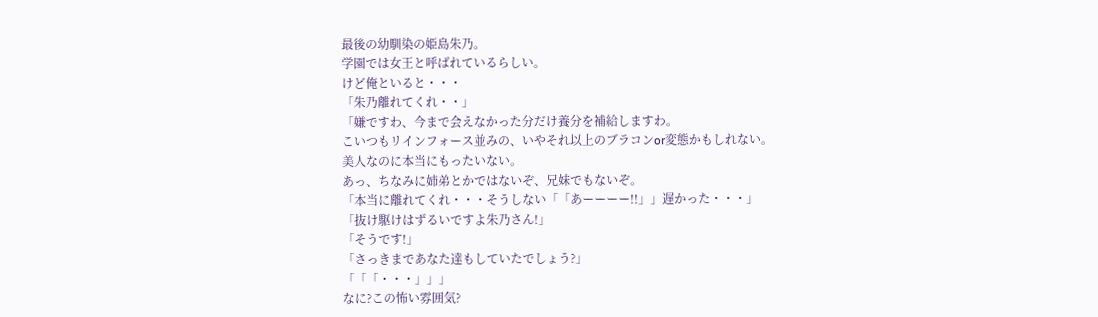最後の幼馴染の姫島朱乃。
学園では女王と呼ばれているらしい。
けど俺といると・・・
「朱乃離れてくれ・・」
「嫌ですわ、今まで会えなかった分だけ養分を補給しますわ。
こいつもリインフォース並みの、いやそれ以上のブラコンor変態かもしれない。
美人なのに本当にもったいない。
あっ、ちなみに姉弟とかではないぞ、兄妹でもないぞ。
「本当に離れてくれ・・・そうしない「「あーーーー!!」」遅かった・・・」
「抜け駆けはずるいですよ朱乃さん!」
「そうです!」
「さっきまであなた達もしていたでしょう?」
「「「・・・」」」
なに?この怖い雰囲気?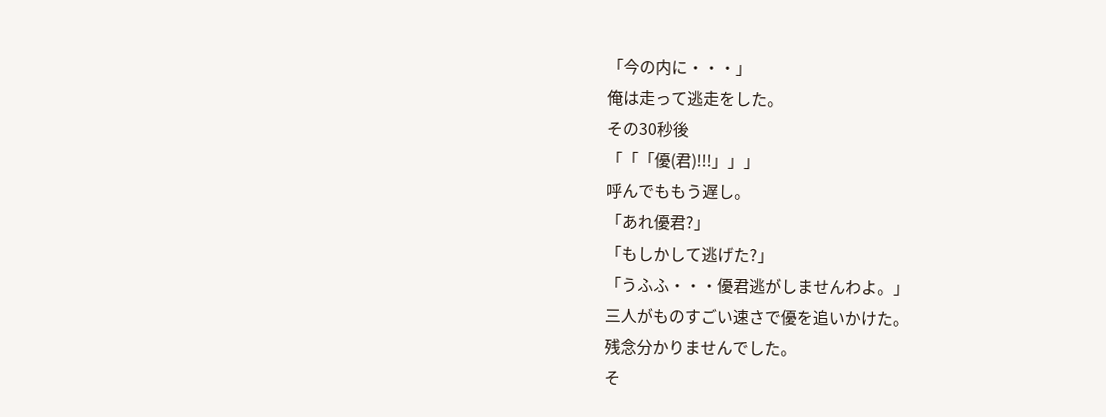「今の内に・・・」
俺は走って逃走をした。
その30秒後
「「「優(君)!!!」」」
呼んでももう遅し。
「あれ優君?」
「もしかして逃げた?」
「うふふ・・・優君逃がしませんわよ。」
三人がものすごい速さで優を追いかけた。
残念分かりませんでした。
そ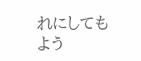れにしてもよう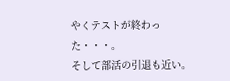やくテストが終わった・・・。
そして部活の引退も近い。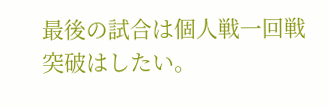最後の試合は個人戦一回戦突破はしたい。